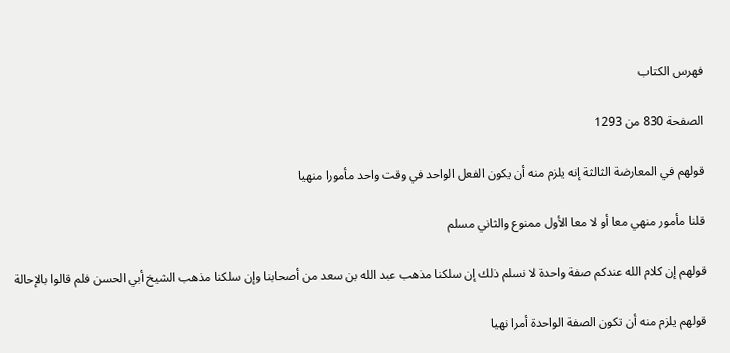فهرس الكتاب

الصفحة 830 من 1293

قولهم في المعارضة الثالثة إنه يلزم منه أن يكون الفعل الواحد في وقت واحد مأمورا منهيا

قلنا مأمور منهي معا أو لا معا الأول ممنوع والثاني مسلم

قولهم إن كلام الله عندكم صفة واحدة لا نسلم ذلك إن سلكنا مذهب عبد الله بن سعد من أصحابنا وإن سلكنا مذهب الشيخ أبي الحسن فلم قالوا بالإحالة

قولهم يلزم منه أن تكون الصفة الواحدة أمرا نهيا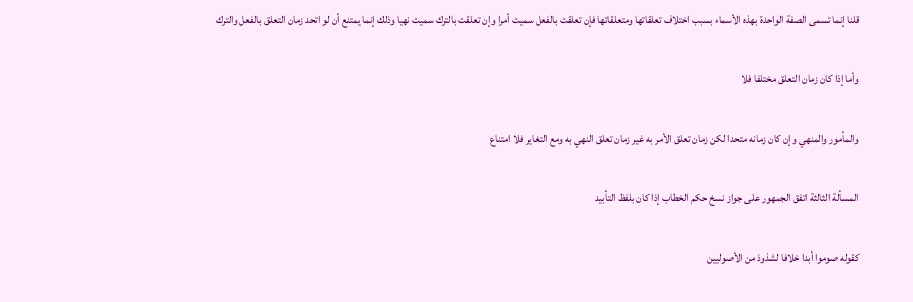قلنا إنما تسمى الصفة الواحدة بهذه الأسماء بسبب اختلاف تعلقاتها ومتعلقاتها فإن تعلقت بالفعل سميت أمرا وإن تعلقت بالترك سميت نهيا وذلك إنما يمتنع أن لو اتحد زمان التعلق بالفعل والترك

وأما إذا كان زمان التعلق مختلفا فلا

والمأمور والمنهي وإن كان زمانه متحدا لكن زمان تعلق الأمر به غير زمان تعلق النهي به ومع التغاير فلا امتناع

المسألة الثالثة اتفق الجمهور على جواز نسخ حكم الخطاب إذا كان بلفظ التأبيد

كقوله صوموا أبدا خلافا لشذوذ من الأصوليين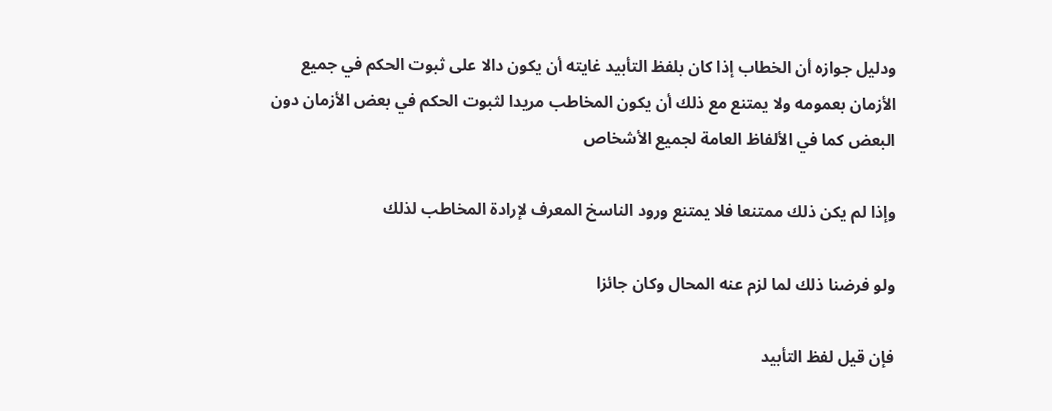ودليل جوازه أن الخطاب إذا كان بلفظ التأبيد غايته أن يكون دالا على ثبوت الحكم في جميع الأزمان بعمومه ولا يمتنع مع ذلك أن يكون المخاطب مريدا لثبوت الحكم في بعض الأزمان دون البعض كما في الألفاظ العامة لجميع الأشخاص

وإذا لم يكن ذلك ممتنعا فلا يمتنع ورود الناسخ المعرف لإرادة المخاطب لذلك

ولو فرضنا ذلك لما لزم عنه المحال وكان جائزا

فإن قيل لفظ التأبيد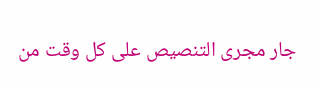جار مجرى التنصيص على كل وقت من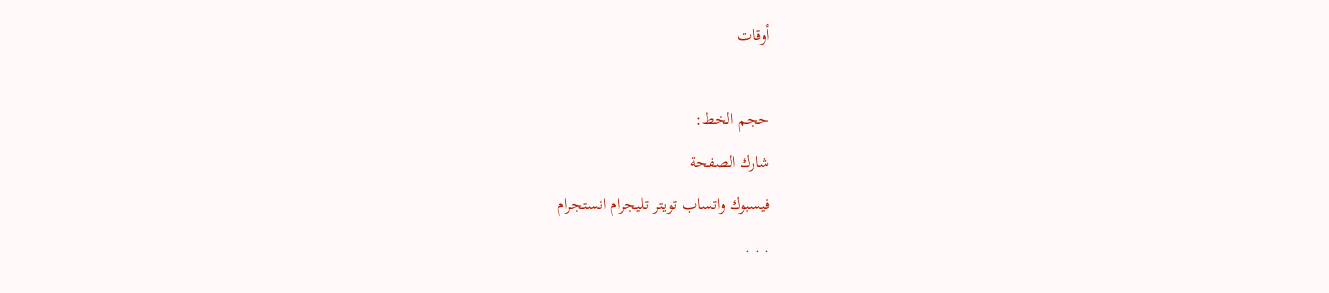أوقات

حجم الخط:
شارك الصفحة
فيسبوك واتساب تويتر تليجرام انستجرام
. . .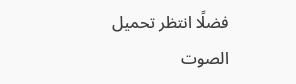فضلًا انتظر تحميل الصوت